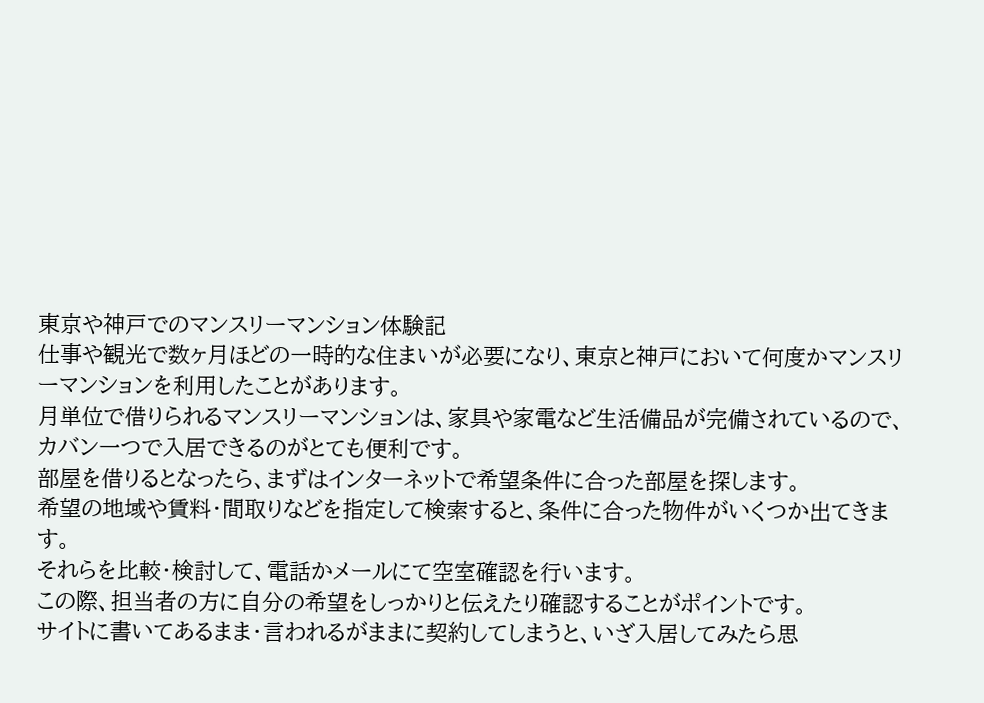東京や神戸でのマンスリーマンション体験記
仕事や観光で数ヶ月ほどの一時的な住まいが必要になり、東京と神戸において何度かマンスリーマンションを利用したことがあります。
月単位で借りられるマンスリーマンションは、家具や家電など生活備品が完備されているので、カバン一つで入居できるのがとても便利です。
部屋を借りるとなったら、まずはインターネットで希望条件に合った部屋を探します。
希望の地域や賃料・間取りなどを指定して検索すると、条件に合った物件がいくつか出てきます。
それらを比較・検討して、電話かメールにて空室確認を行います。
この際、担当者の方に自分の希望をしっかりと伝えたり確認することがポイントです。
サイトに書いてあるまま・言われるがままに契約してしまうと、いざ入居してみたら思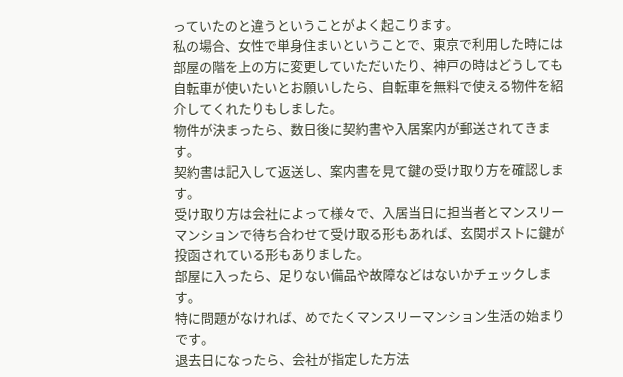っていたのと違うということがよく起こります。
私の場合、女性で単身住まいということで、東京で利用した時には部屋の階を上の方に変更していただいたり、神戸の時はどうしても自転車が使いたいとお願いしたら、自転車を無料で使える物件を紹介してくれたりもしました。
物件が決まったら、数日後に契約書や入居案内が郵送されてきます。
契約書は記入して返送し、案内書を見て鍵の受け取り方を確認します。
受け取り方は会社によって様々で、入居当日に担当者とマンスリーマンションで待ち合わせて受け取る形もあれば、玄関ポストに鍵が投函されている形もありました。
部屋に入ったら、足りない備品や故障などはないかチェックします。
特に問題がなければ、めでたくマンスリーマンション生活の始まりです。
退去日になったら、会社が指定した方法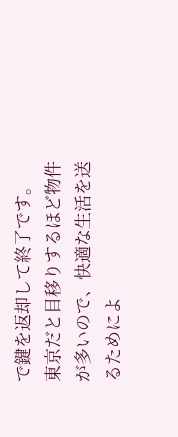で鍵を返却して終了です。
東京だと目移りするほど物件が多いので、快適な生活を送るためによ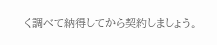く調べて納得してから契約しましょう。